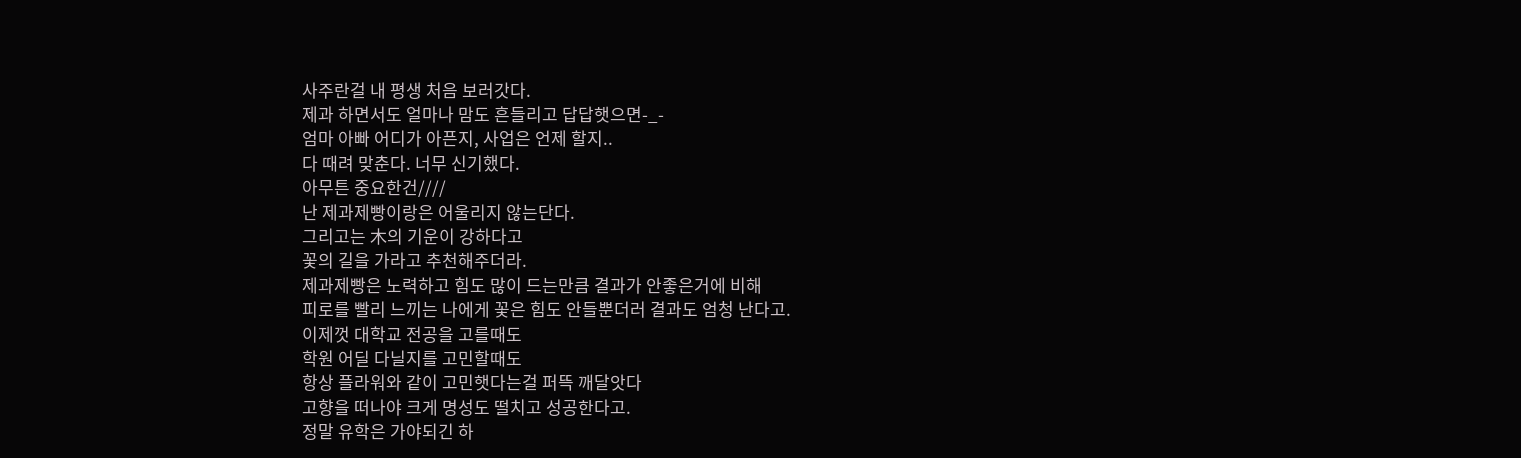사주란걸 내 평생 처음 보러갓다.
제과 하면서도 얼마나 맘도 흔들리고 답답햇으면-_-
엄마 아빠 어디가 아픈지, 사업은 언제 할지..
다 때려 맞춘다. 너무 신기했다.
아무튼 중요한건////
난 제과제빵이랑은 어울리지 않는단다.
그리고는 木의 기운이 강하다고
꽃의 길을 가라고 추천해주더라.
제과제빵은 노력하고 힘도 많이 드는만큼 결과가 안좋은거에 비해
피로를 빨리 느끼는 나에게 꽃은 힘도 안들뿐더러 결과도 엄청 난다고.
이제껏 대학교 전공을 고를때도
학원 어딜 다닐지를 고민할때도
항상 플라워와 같이 고민햇다는걸 퍼뜩 깨달앗다
고향을 떠나야 크게 명성도 떨치고 성공한다고.
정말 유학은 가야되긴 하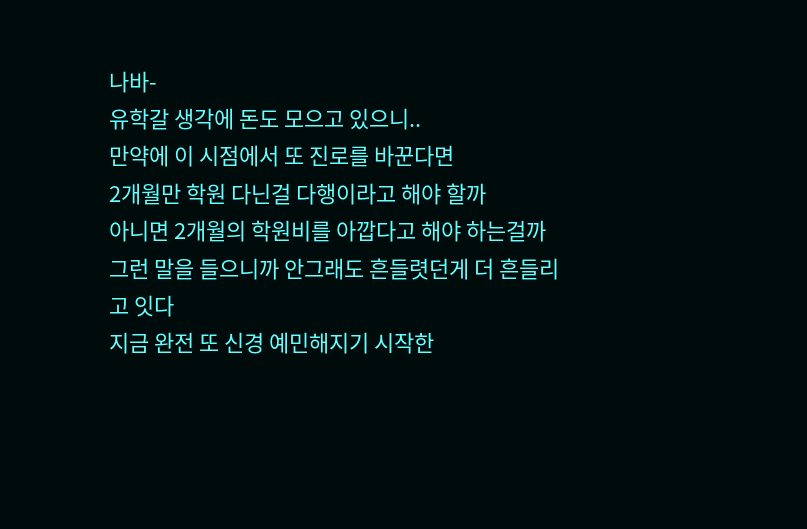나바-
유학갈 생각에 돈도 모으고 있으니..
만약에 이 시점에서 또 진로를 바꾼다면
2개월만 학원 다닌걸 다행이라고 해야 할까
아니면 2개월의 학원비를 아깝다고 해야 하는걸까
그런 말을 들으니까 안그래도 흔들렷던게 더 흔들리고 잇다
지금 완전 또 신경 예민해지기 시작한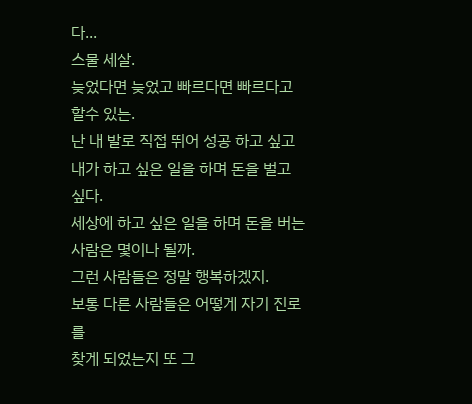다...
스물 세살.
늦었다면 늦었고 빠르다면 빠르다고 할수 있는.
난 내 발로 직접 뛰어 성공 하고 싶고
내가 하고 싶은 일을 하며 돈을 벌고 싶다.
세상에 하고 싶은 일을 하며 돈을 버는 사람은 몇이나 될까.
그런 사람들은 정말 행복하겠지.
보통 다른 사람들은 어떻게 자기 진로를
찾게 되었는지 또 그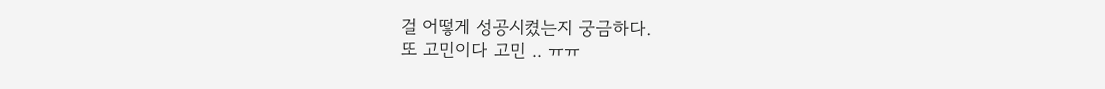걸 어떻게 성공시켰는지 궁금하다.
또 고민이다 고민 .. ㅠㅠ